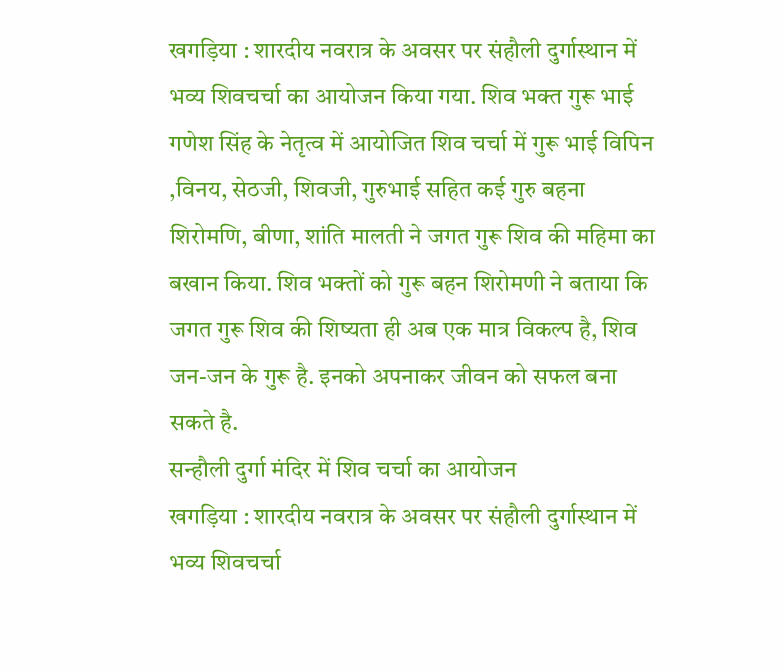खगड़िया : शारदीय नवरात्र के अवसर पर संहौली दुर्गास्थान में भव्य शिवचर्चा का आयोजन किया गया. शिव भक्त गुरू भाई गणेश सिंह के नेतृत्व में आयोजित शिव चर्चा में गुरू भाई विपिन ,विनय, सेठजी, शिवजी, गुरुभाई सहित कई गुरु बहना शिरोमणि, बीणा, शांति मालती ने जगत गुरू शिव की महिमा का बखान किया. शिव भक्तों को गुरू बहन शिरोमणी ने बताया कि जगत गुरू शिव की शिष्यता ही अब एक मात्र विकल्प है, शिव जन-जन के गुरू है. इनको अपनाकर जीवन को सफल बना सकते है.
सन्हौली दुर्गा मंदिर में शिव चर्चा का आयोजन
खगड़िया : शारदीय नवरात्र के अवसर पर संहौली दुर्गास्थान में भव्य शिवचर्चा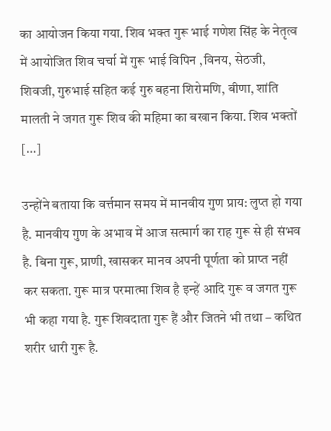का आयोजन किया गया. शिव भक्त गुरू भाई गणेश सिंह के नेतृत्व में आयोजित शिव चर्चा में गुरू भाई विपिन ,विनय, सेठजी, शिवजी, गुरुभाई सहित कई गुरु बहना शिरोमणि, बीणा, शांति मालती ने जगत गुरू शिव की महिमा का बखान किया. शिव भक्तों […]

उन्होंने बताया कि वर्त्तमान समय में मानवीय गुण प्राय: लुप्त हो गया है. मानवीय गुण के अभाव में आज सत्मार्ग का राह गुरू से ही संभव है. बिना गुरू, प्राणी, खासकर मानव अपनी पूर्णता को प्राप्त नहीं कर सकता. गुरू मात्र परमात्मा शिव है इन्हें आदि गुरू व जगत गुरू भी कहा गया है. गुरू शिवदाता गुरू हैं और जितने भी तथा – कथित शरीर धारी गुरू है.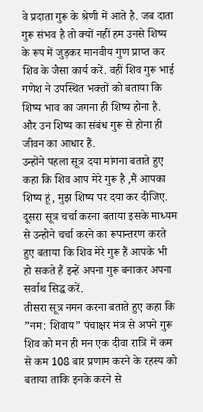वे प्रदाता गुरू के श्रेणी में आते है. जब दाता गुरू संभव है तो क्यों नहीं हम उनसे शिष्य के रूप में जुड़कर मानवीय गुण प्राप्त कर शिव के जैसा कार्य करें. वहीं शिव गुरू भाई गणेश ने उपस्थित भक्तों को बताया कि शिष्य भाव का जगना ही शिष्य होना है. और उन शिष्य का संबंध गुरू से होना ही जीवन का आधार हैं.
उन्होंने पहला सूत्र दया मांगना बताते हुए कहा कि शिव आप मेरे गुरू है ,मैं आपका शिष्य हूं, मुझ शिष्य पर दया कर दीजिए. दूसरा सूत्र चर्चा करना बताया इसके माध्यम से उन्होने चर्चा करने का रूपान्तरण करते हुए बताया कि शिव मेरे गुरू हैं आपके भी हो सकते हैं इन्हें अपना गुरू बनाकर अपना सर्वाथ सिद्ध करें.
तीसरा सूत्र नमन करना बताते हुए कहा कि ”नम: शिवाय” पंचाक्षर मंत्र से अपने गुरू शिव को मन ही मन एक दीवा रात्रि में कम से कम 108 बार प्रणाम करने के रहस्य को बताया ताकि इनके करने से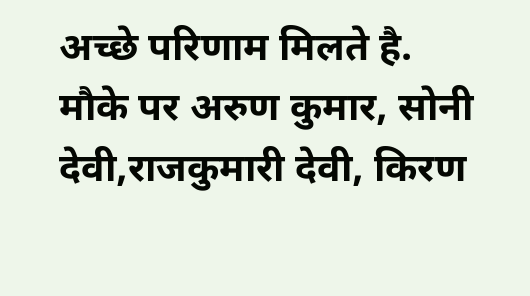अच्छे परिणाम मिलते है. मौके पर अरुण कुमार, सोनी देवी,राजकुमारी देवी, किरण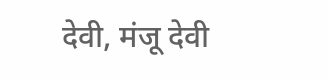देवी, मंजू देवी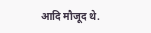आदि मौजूद थे.